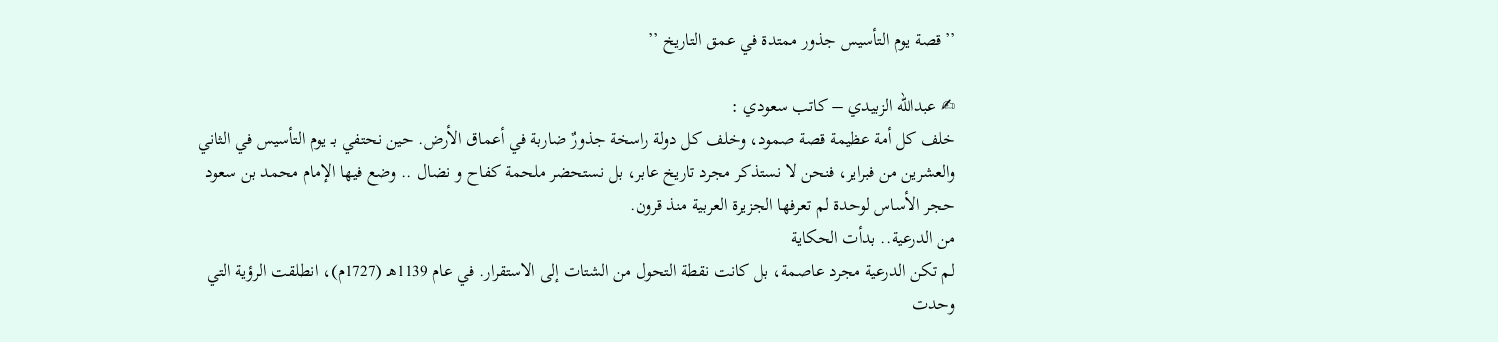’’قصة يوم التأسيس جذور ممتدة في عمق التاريخ ’’

✍ عبدالله الزبيدي – كاتب سعودي :
خلف كل أمة عظيمة قصة صمود، وخلف كل دولة راسخة جذورٌ ضاربة في أعماق الأرض. حين نحتفي بـ يوم التأسيس في الثاني والعشرين من فبراير، فنحن لا نستذكر مجرد تاريخ عابر، بل نستحضر ملحمة كفاح و نضال .. وضع فيها الإمام محمد بن سعود حجر الأساس لوحدة لم تعرفها الجزيرة العربية منذ قرون.
من الدرعية.. بدأت الحكاية
لم تكن الدرعية مجرد عاصمة، بل كانت نقطة التحول من الشتات إلى الاستقرار. في عام 1139هـ (1727م)، انطلقت الرؤية التي وحدت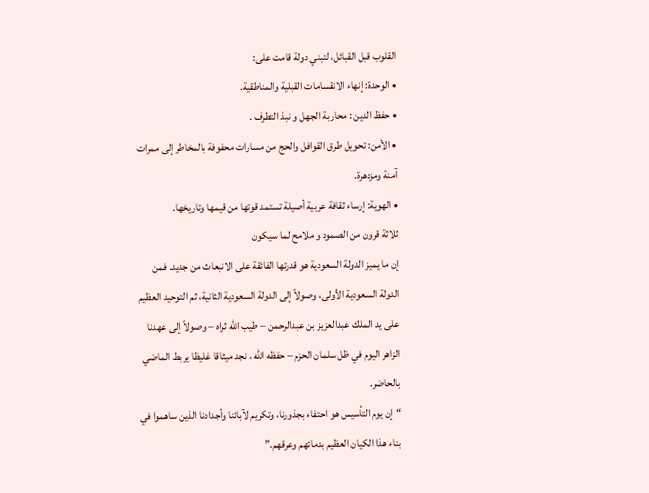القلوب قبل القبائل، لتبني دولة قامت على:
• الوحدة: إنهاء الانقسامات القبلية والمناطقية.
• حفظ الدين : محاربة الجهل و نبذ التطرف .
• الأمن: تحويل طرق القوافل والحج من مسارات محفوفة بالمخاطر إلى ممرات آمنة ومزدهرة.
• الهوية: إرساء ثقافة عربية أصيلة تستمد قوتها من قيمها وتاريخها.
ثلاثة قرون من الصمود و ملامح لما سيكون
إن ما يميز الدولة السعودية هو قدرتها الفائقة على الانبعاث من جديد. فمن الدولة السعودية الأولى، وصولاً إلى الدولة السعودية الثانية، ثم التوحيد العظيم على يد الملك عبدالعزيز بن عبدالرحمن – طيب الله ثراه – وصولاً إلى عهدنا الزاهر اليوم في ظل سلمان الحزم – حفظه الله ، نجد ميثاقا غليظا يربط الماضي بالحاضر.
“إن يوم التأسيس هو احتفاء بجذورنا، وتكريم لآبائنا وأجدادنا الذين ساهموا في بناء هذا الكيان العظيم بدمائهم وعرقهم.”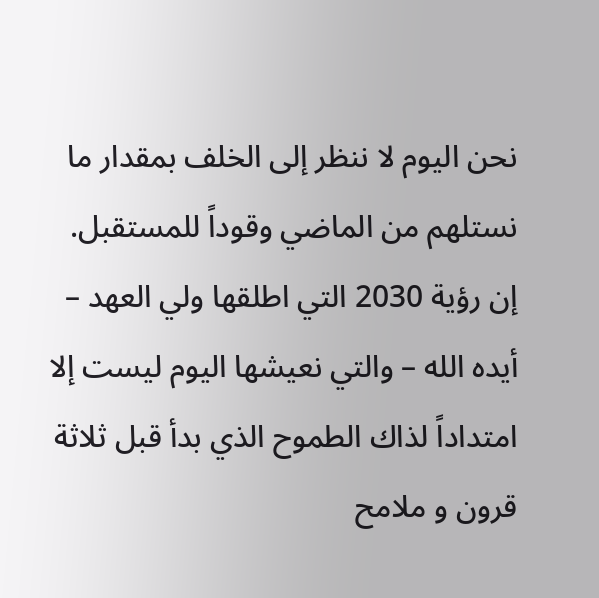نحن اليوم لا ننظر إلى الخلف بمقدار ما نستلهم من الماضي وقوداً للمستقبل. إن رؤية 2030 التي اطلقها ولي العهد – أيده الله – والتي نعيشها اليوم ليست إلا امتداداً لذاك الطموح الذي بدأ قبل ثلاثة قرون و ملامح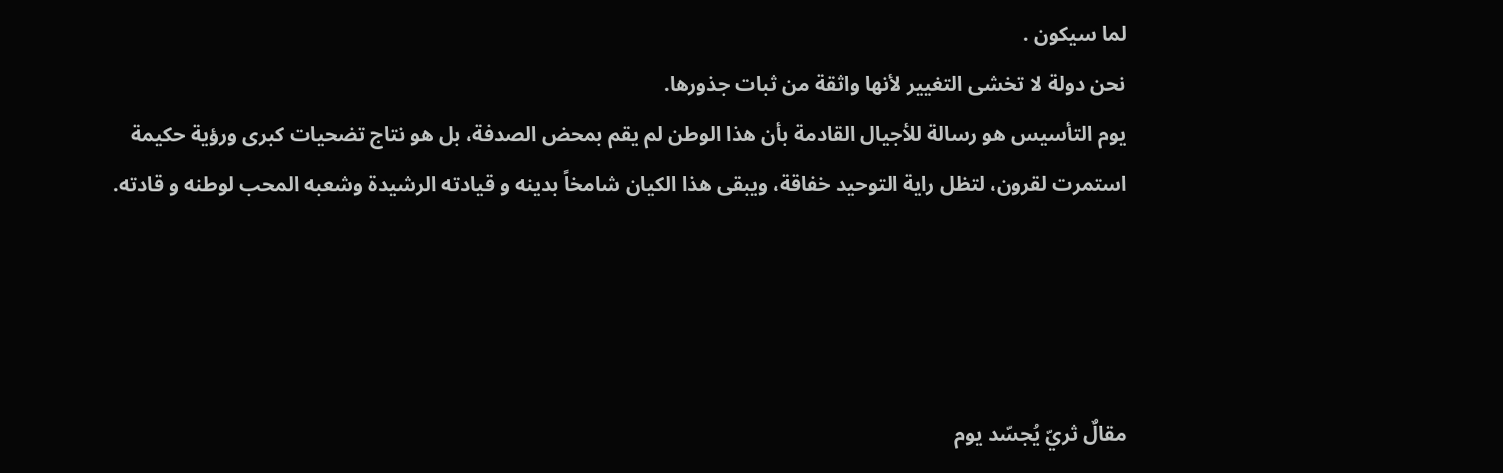لما سيكون .
نحن دولة لا تخشى التغيير لأنها واثقة من ثبات جذورها.
يوم التأسيس هو رسالة للأجيال القادمة بأن هذا الوطن لم يقم بمحض الصدفة، بل هو نتاج تضحيات كبرى ورؤية حكيمة استمرت لقرون، لتظل راية التوحيد خفاقة، ويبقى هذا الكيان شامخاً بدينه و قيادته الرشيدة وشعبه المحب لوطنه و قادته.




مقالٌ ثريّ يُجسّد يوم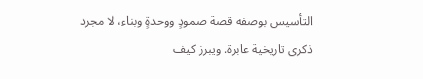التأسيس بوصفه قصة صمودٍ ووحدةٍ وبناء، لا مجرد ذكرى تاريخية عابرة. ويبرز كيف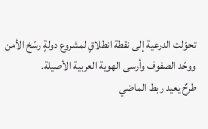تحوّلت الدرعية إلى نقطة انطلاقٍ لمشروع دولةٍ رسّخ الأمن ووحّد الصفوف وأرسى الهوية العربية الأصيلة.
طرحٌ يعيد ربط الماضي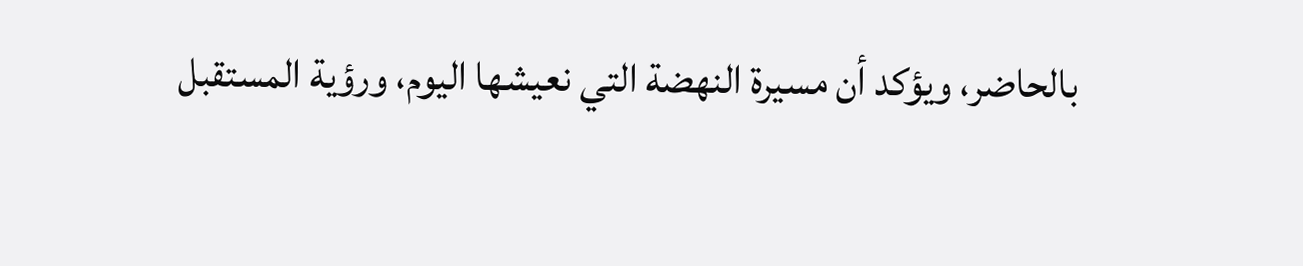بالحاضر، ويؤكد أن مسيرة النهضة التي نعيشها اليوم، ورؤية المستقبل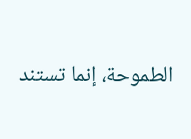الطموحة، إنما تستند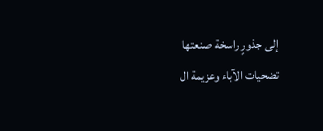إلى جذورٍ راسخة صنعتها تضحيات الآباء وعزيمة ال